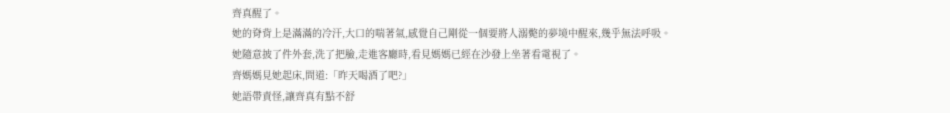齊真醒了。
她的脊背上是滿滿的冷汗,大口的喘著氣,感覺自己剛從一個要將人溺斃的夢境中醒來,幾乎無法呼吸。
她隨意披了件外套,洗了把臉,走進客廳時,看見媽媽已經在沙發上坐著看電視了。
齊媽媽見她起床,問道:「昨天喝酒了吧?」
她語帶責怪,讓齊真有點不舒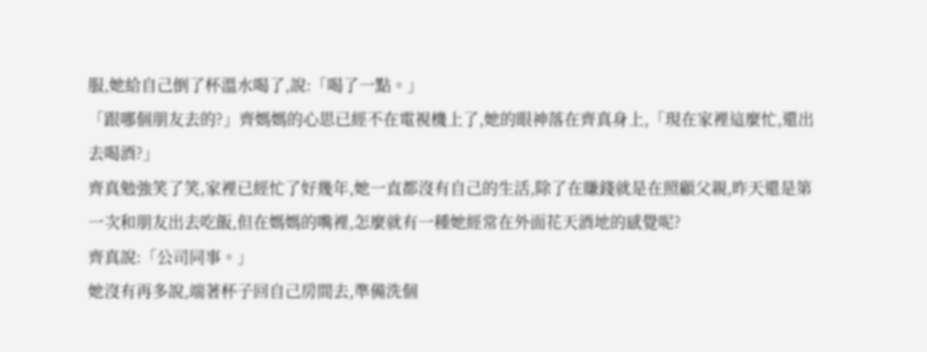服,她給自己倒了杯溫水喝了,說:「喝了一點。」
「跟哪個朋友去的?」齊媽媽的心思已經不在電視機上了,她的眼神落在齊真身上,「現在家裡這麼忙,還出去喝酒?」
齊真勉強笑了笑,家裡已經忙了好幾年,她一直都沒有自己的生活,除了在賺錢就是在照顧父親,昨天還是第一次和朋友出去吃飯,但在媽媽的嘴裡,怎麼就有一種她經常在外面花天酒地的感覺呢?
齊真說:「公司同事。」
她沒有再多說,端著杯子回自己房間去,準備洗個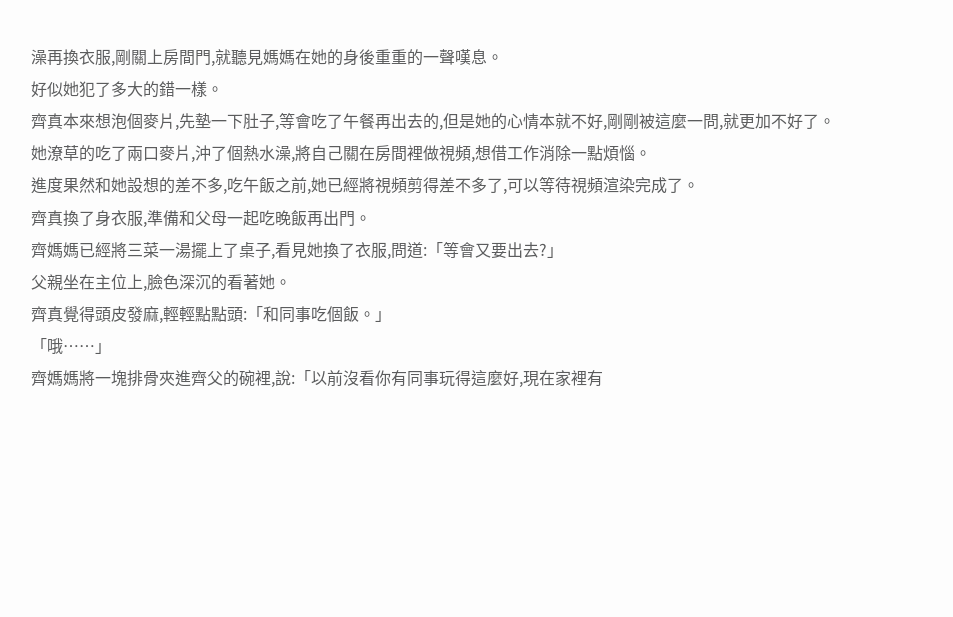澡再換衣服,剛關上房間門,就聽見媽媽在她的身後重重的一聲嘆息。
好似她犯了多大的錯一樣。
齊真本來想泡個麥片,先墊一下肚子,等會吃了午餐再出去的,但是她的心情本就不好,剛剛被這麼一問,就更加不好了。
她潦草的吃了兩口麥片,沖了個熱水澡,將自己關在房間裡做視頻,想借工作消除一點煩惱。
進度果然和她設想的差不多,吃午飯之前,她已經將視頻剪得差不多了,可以等待視頻渲染完成了。
齊真換了身衣服,準備和父母一起吃晚飯再出門。
齊媽媽已經將三菜一湯擺上了桌子,看見她換了衣服,問道:「等會又要出去?」
父親坐在主位上,臉色深沉的看著她。
齊真覺得頭皮發麻,輕輕點點頭:「和同事吃個飯。」
「哦……」
齊媽媽將一塊排骨夾進齊父的碗裡,說:「以前沒看你有同事玩得這麼好,現在家裡有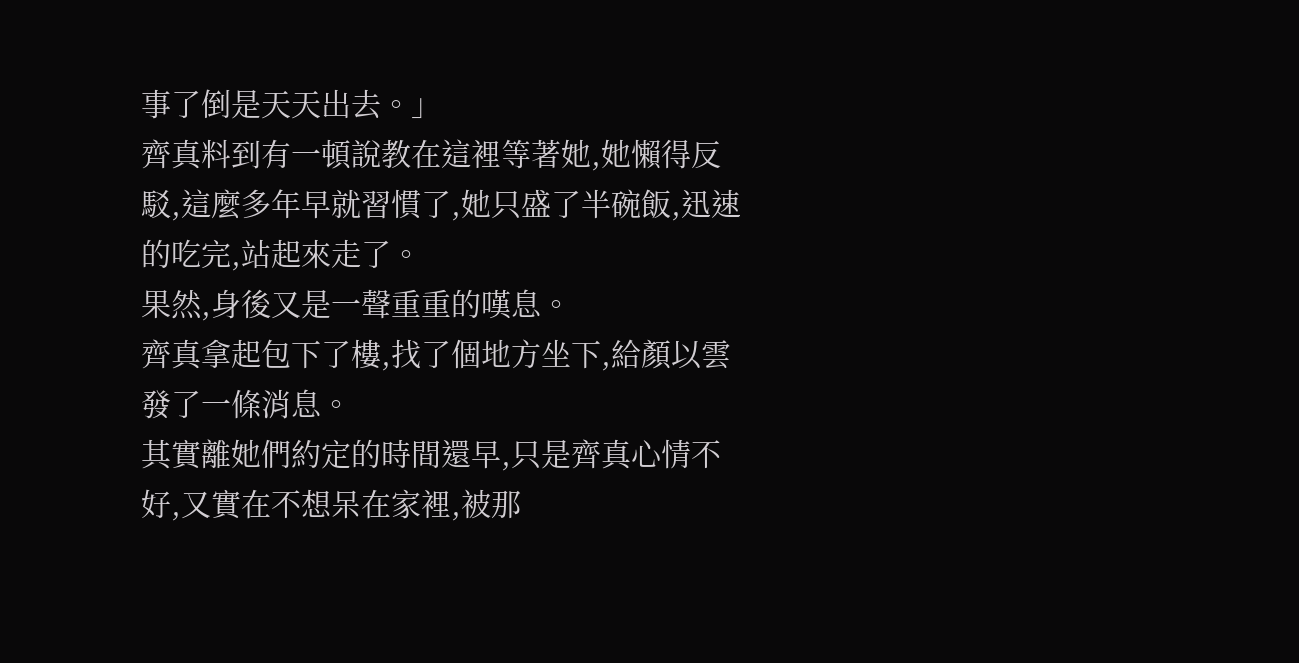事了倒是天天出去。」
齊真料到有一頓說教在這裡等著她,她懶得反駁,這麼多年早就習慣了,她只盛了半碗飯,迅速的吃完,站起來走了。
果然,身後又是一聲重重的嘆息。
齊真拿起包下了樓,找了個地方坐下,給顏以雲發了一條消息。
其實離她們約定的時間還早,只是齊真心情不好,又實在不想呆在家裡,被那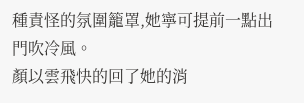種責怪的氛圍籠罩,她寧可提前一點出門吹冷風。
顏以雲飛快的回了她的消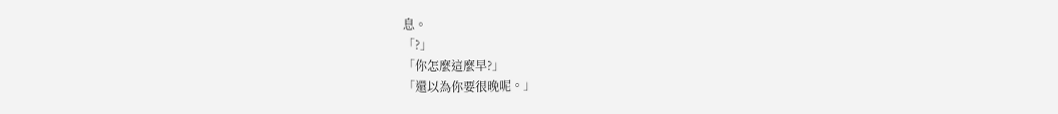息。
「?」
「你怎麼這麼早?」
「還以為你要很晚呢。」